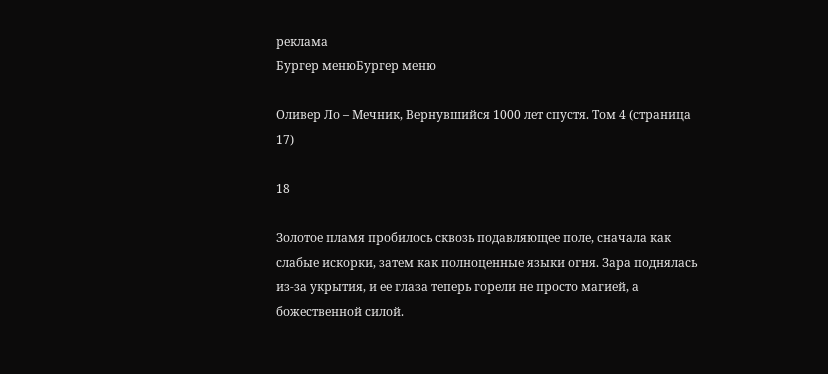реклама
Бургер менюБургер меню

Оливер Ло – Мечник, Вернувшийся 1000 лет спустя. Том 4 (страница 17)

18

Золотое пламя пробилось сквозь подавляющее поле, сначала как слабые искорки, затем как полноценные языки огня. Зара поднялась из-за укрытия, и ее глаза теперь горели не просто магией, а божественной силой.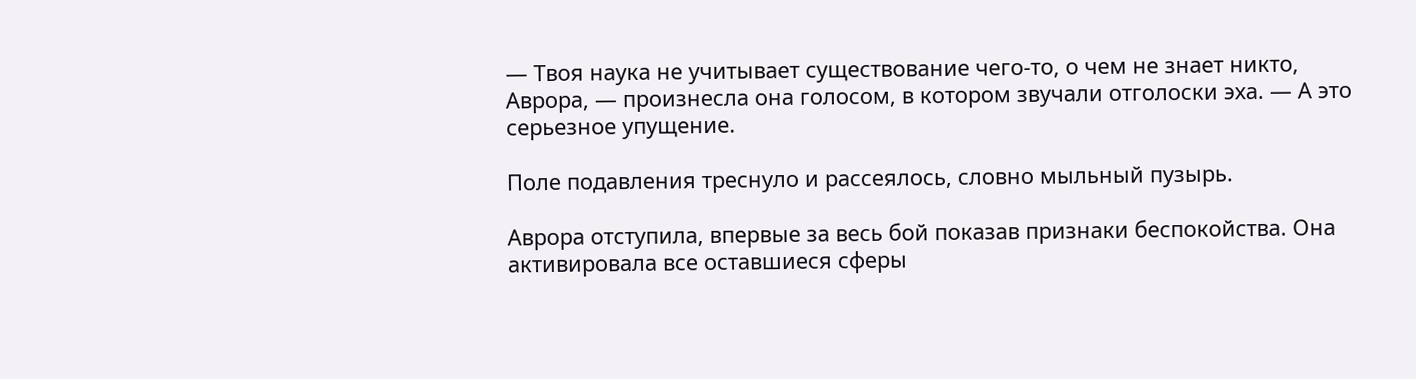— Твоя наука не учитывает существование чего-то, о чем не знает никто, Аврора, — произнесла она голосом, в котором звучали отголоски эха. — А это серьезное упущение.

Поле подавления треснуло и рассеялось, словно мыльный пузырь.

Аврора отступила, впервые за весь бой показав признаки беспокойства. Она активировала все оставшиеся сферы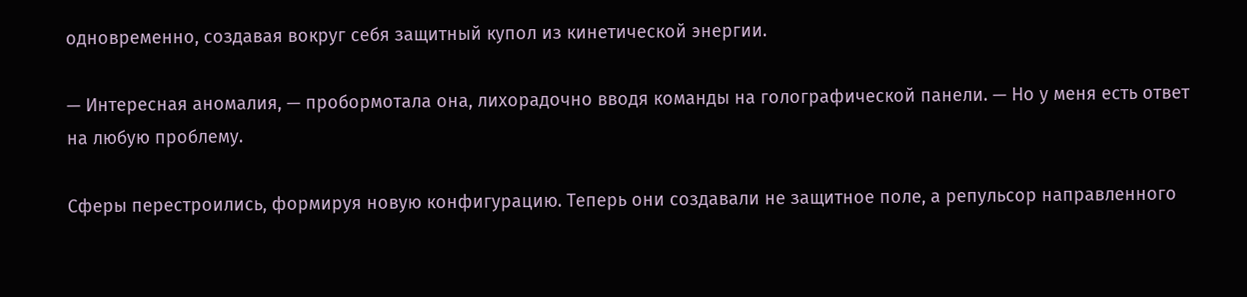одновременно, создавая вокруг себя защитный купол из кинетической энергии.

— Интересная аномалия, — пробормотала она, лихорадочно вводя команды на голографической панели. — Но у меня есть ответ на любую проблему.

Сферы перестроились, формируя новую конфигурацию. Теперь они создавали не защитное поле, а репульсор направленного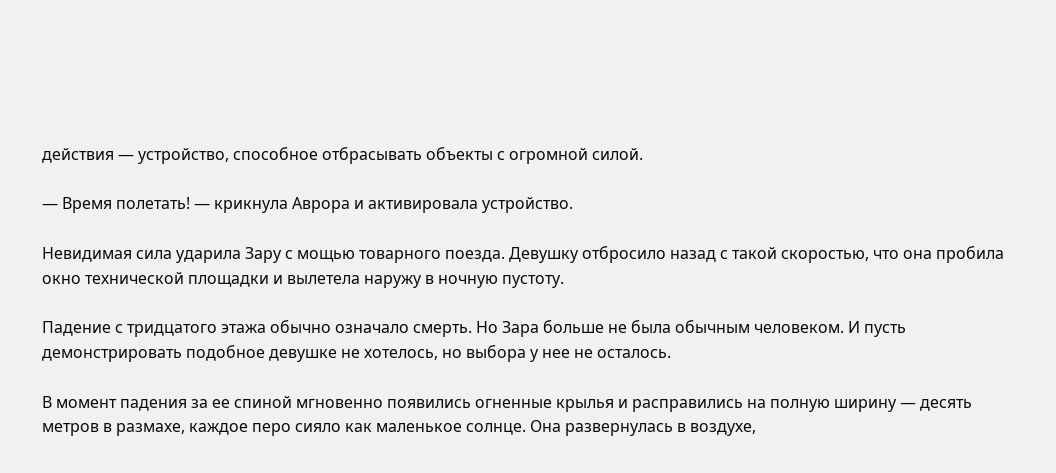действия — устройство, способное отбрасывать объекты с огромной силой.

— Время полетать! — крикнула Аврора и активировала устройство.

Невидимая сила ударила Зару с мощью товарного поезда. Девушку отбросило назад с такой скоростью, что она пробила окно технической площадки и вылетела наружу в ночную пустоту.

Падение с тридцатого этажа обычно означало смерть. Но Зара больше не была обычным человеком. И пусть демонстрировать подобное девушке не хотелось, но выбора у нее не осталось.

В момент падения за ее спиной мгновенно появились огненные крылья и расправились на полную ширину — десять метров в размахе, каждое перо сияло как маленькое солнце. Она развернулась в воздухе,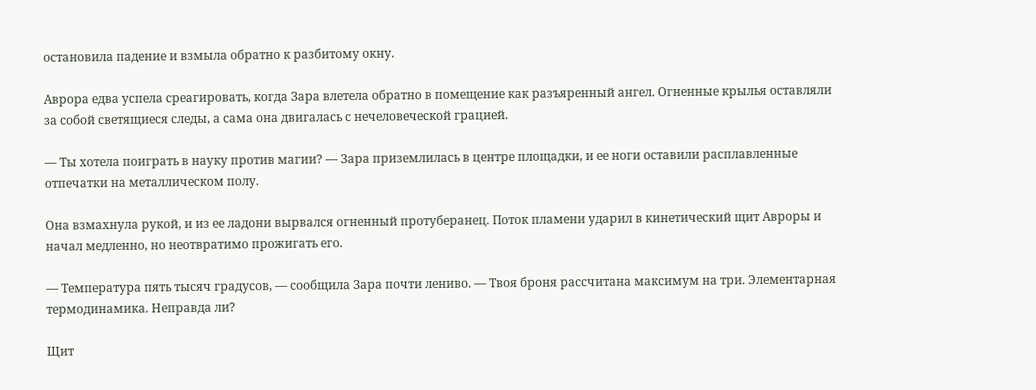остановила падение и взмыла обратно к разбитому окну.

Аврора едва успела среагировать, когда Зара влетела обратно в помещение как разъяренный ангел. Огненные крылья оставляли за собой светящиеся следы, а сама она двигалась с нечеловеческой грацией.

— Ты хотела поиграть в науку против магии? — Зара приземлилась в центре площадки, и ее ноги оставили расплавленные отпечатки на металлическом полу.

Она взмахнула рукой, и из ее ладони вырвался огненный протуберанец. Поток пламени ударил в кинетический щит Авроры и начал медленно, но неотвратимо прожигать его.

— Температура пять тысяч градусов, — сообщила Зара почти лениво. — Твоя броня рассчитана максимум на три. Элементарная термодинамика. Неправда ли?

Щит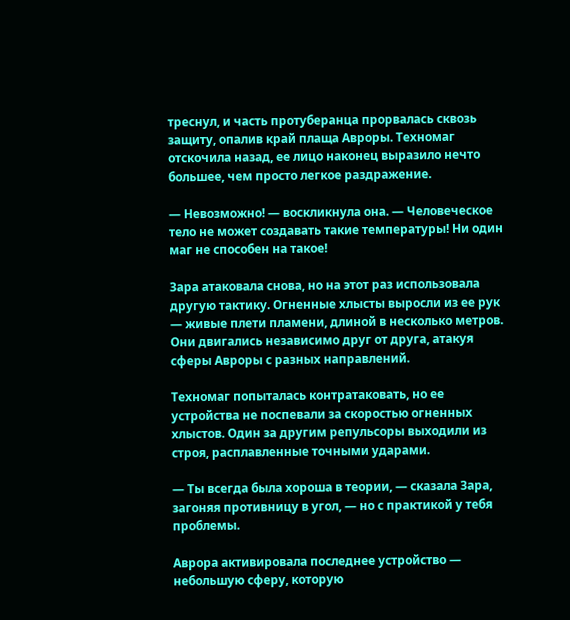треснул, и часть протуберанца прорвалась сквозь защиту, опалив край плаща Авроры. Техномаг отскочила назад, ее лицо наконец выразило нечто большее, чем просто легкое раздражение.

— Невозможно! — воскликнула она. — Человеческое тело не может создавать такие температуры! Ни один маг не способен на такое!

Зара атаковала снова, но на этот раз использовала другую тактику. Огненные хлысты выросли из ее рук — живые плети пламени, длиной в несколько метров. Они двигались независимо друг от друга, атакуя сферы Авроры с разных направлений.

Техномаг попыталась контратаковать, но ее устройства не поспевали за скоростью огненных хлыстов. Один за другим репульсоры выходили из строя, расплавленные точными ударами.

— Ты всегда была хороша в теории, — сказала Зара, загоняя противницу в угол, — но с практикой у тебя проблемы.

Аврора активировала последнее устройство — небольшую сферу, которую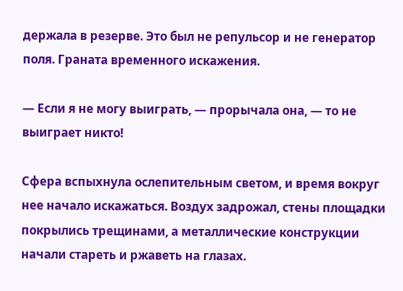держала в резерве. Это был не репульсор и не генератор поля. Граната временного искажения.

— Если я не могу выиграть, — прорычала она, — то не выиграет никто!

Сфера вспыхнула ослепительным светом, и время вокруг нее начало искажаться. Воздух задрожал, стены площадки покрылись трещинами, а металлические конструкции начали стареть и ржаветь на глазах.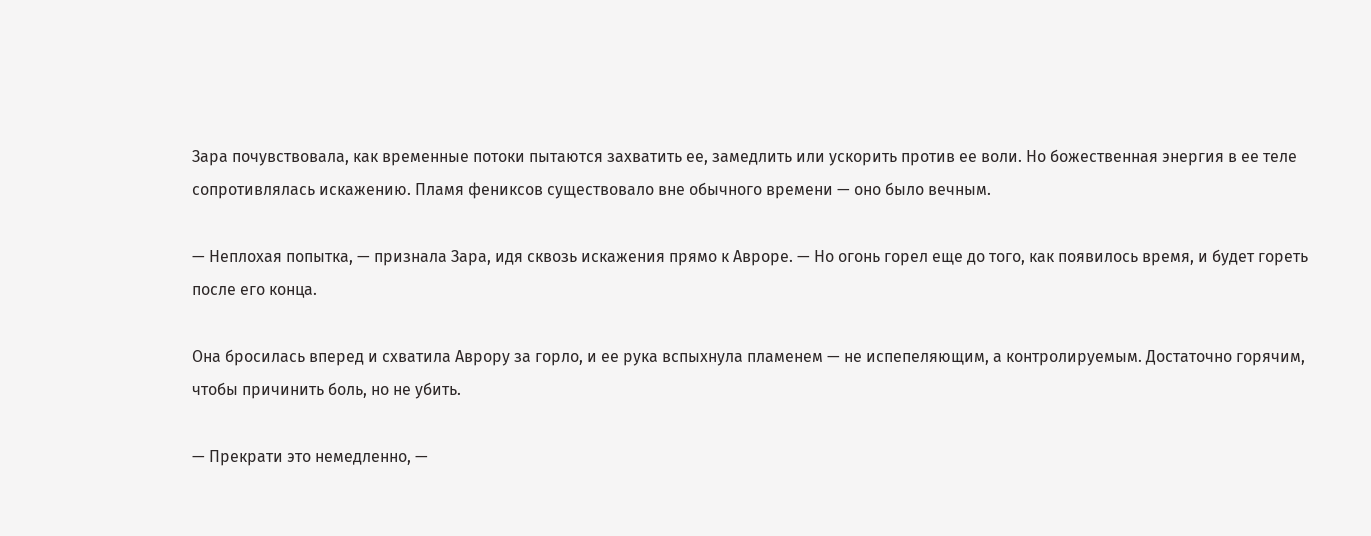Зара почувствовала, как временные потоки пытаются захватить ее, замедлить или ускорить против ее воли. Но божественная энергия в ее теле сопротивлялась искажению. Пламя фениксов существовало вне обычного времени — оно было вечным.

— Неплохая попытка, — признала Зара, идя сквозь искажения прямо к Авроре. — Но огонь горел еще до того, как появилось время, и будет гореть после его конца.

Она бросилась вперед и схватила Аврору за горло, и ее рука вспыхнула пламенем — не испепеляющим, а контролируемым. Достаточно горячим, чтобы причинить боль, но не убить.

— Прекрати это немедленно, —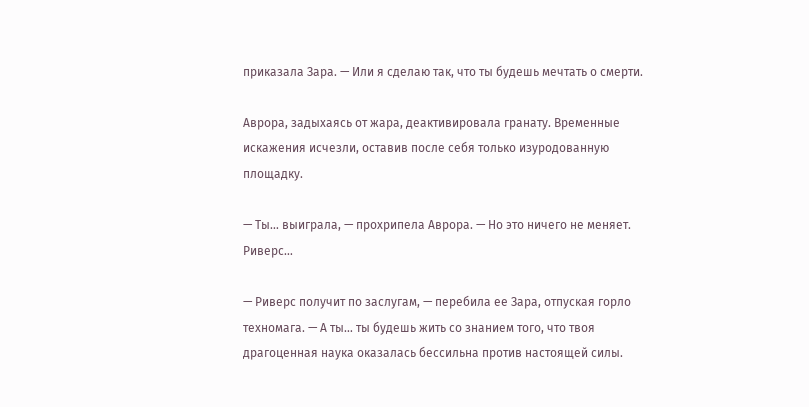приказала Зара. — Или я сделаю так, что ты будешь мечтать о смерти.

Аврора, задыхаясь от жара, деактивировала гранату. Временные искажения исчезли, оставив после себя только изуродованную площадку.

— Ты… выиграла, — прохрипела Аврора. — Но это ничего не меняет. Риверс…

— Риверс получит по заслугам, — перебила ее Зара, отпуская горло техномага. — А ты… ты будешь жить со знанием того, что твоя драгоценная наука оказалась бессильна против настоящей силы.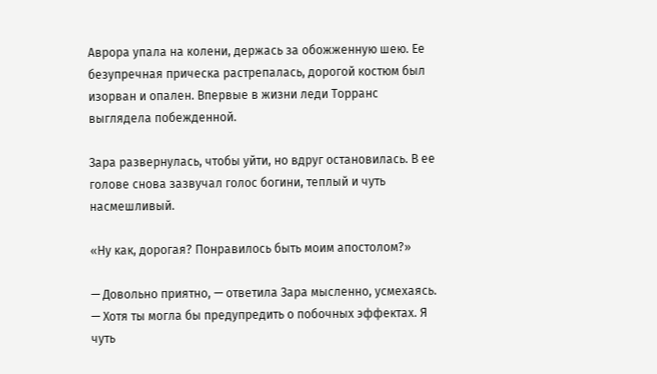Аврора упала на колени, держась за обожженную шею. Ее безупречная прическа растрепалась, дорогой костюм был изорван и опален. Впервые в жизни леди Торранс выглядела побежденной.

Зара развернулась, чтобы уйти, но вдруг остановилась. В ее голове снова зазвучал голос богини, теплый и чуть насмешливый.

«Ну как, дорогая? Понравилось быть моим апостолом?»

— Довольно приятно, — ответила Зара мысленно, усмехаясь. — Хотя ты могла бы предупредить о побочных эффектах. Я чуть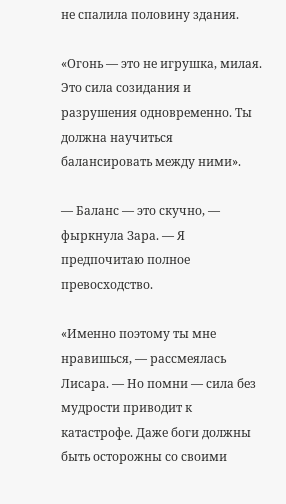не спалила половину здания.

«Огонь — это не игрушка, милая. Это сила созидания и разрушения одновременно. Ты должна научиться балансировать между ними».

— Баланс — это скучно, — фыркнула Зара. — Я предпочитаю полное превосходство.

«Именно поэтому ты мне нравишься, — рассмеялась Лисара. — Но помни — сила без мудрости приводит к катастрофе. Даже боги должны быть осторожны со своими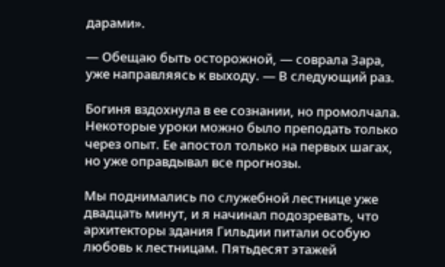дарами».

— Обещаю быть осторожной, — соврала Зара, уже направляясь к выходу. — В следующий раз.

Богиня вздохнула в ее сознании, но промолчала. Некоторые уроки можно было преподать только через опыт. Ее апостол только на первых шагах, но уже оправдывал все прогнозы.

Мы поднимались по служебной лестнице уже двадцать минут, и я начинал подозревать, что архитекторы здания Гильдии питали особую любовь к лестницам. Пятьдесят этажей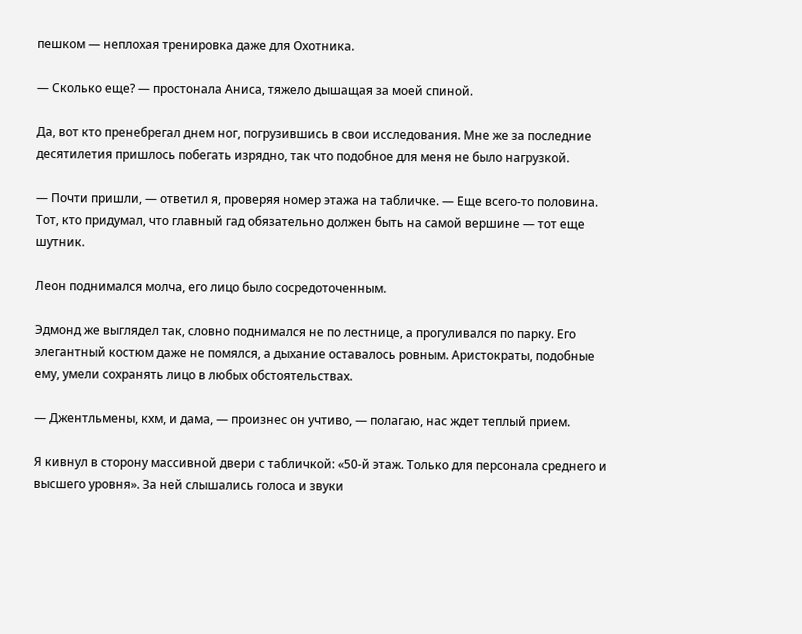пешком — неплохая тренировка даже для Охотника.

— Сколько еще? — простонала Аниса, тяжело дышащая за моей спиной.

Да, вот кто пренебрегал днем ног, погрузившись в свои исследования. Мне же за последние десятилетия пришлось побегать изрядно, так что подобное для меня не было нагрузкой.

— Почти пришли, — ответил я, проверяя номер этажа на табличке. — Еще всего-то половина. Тот, кто придумал, что главный гад обязательно должен быть на самой вершине — тот еще шутник.

Леон поднимался молча, его лицо было сосредоточенным.

Эдмонд же выглядел так, словно поднимался не по лестнице, а прогуливался по парку. Его элегантный костюм даже не помялся, а дыхание оставалось ровным. Аристократы, подобные ему, умели сохранять лицо в любых обстоятельствах.

— Джентльмены, кхм, и дама, — произнес он учтиво, — полагаю, нас ждет теплый прием.

Я кивнул в сторону массивной двери с табличкой: «50-й этаж. Только для персонала среднего и высшего уровня». За ней слышались голоса и звуки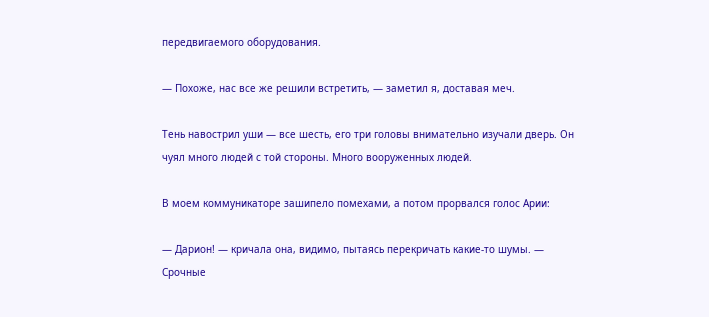передвигаемого оборудования.

— Похоже, нас все же решили встретить, — заметил я, доставая меч.

Тень навострил уши — все шесть, его три головы внимательно изучали дверь. Он чуял много людей с той стороны. Много вооруженных людей.

В моем коммуникаторе зашипело помехами, а потом прорвался голос Арии:

— Дарион! — кричала она, видимо, пытаясь перекричать какие-то шумы. — Срочные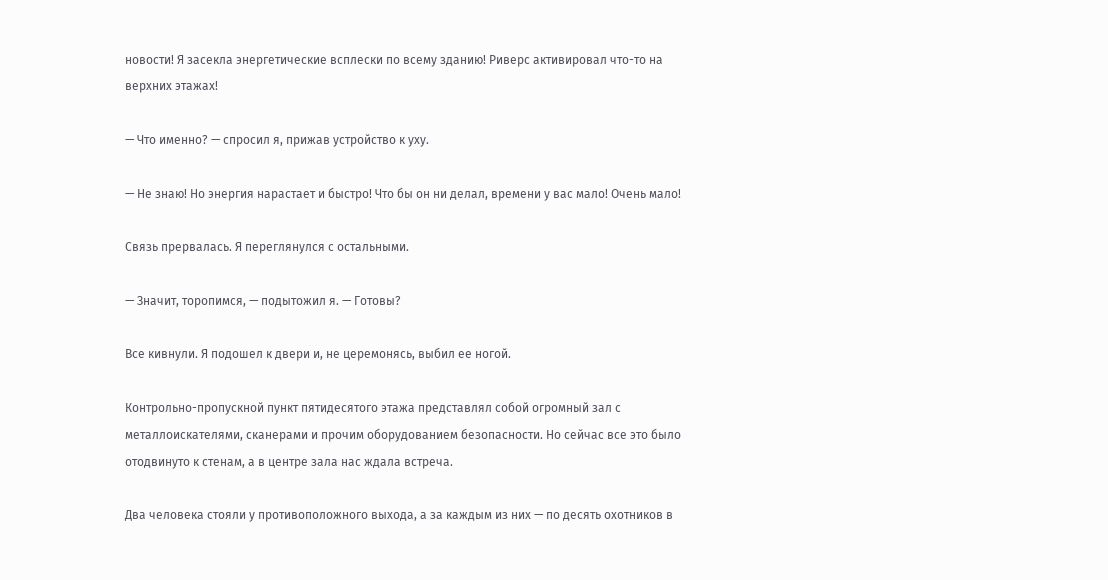новости! Я засекла энергетические всплески по всему зданию! Риверс активировал что-то на верхних этажах!

— Что именно? — спросил я, прижав устройство к уху.

— Не знаю! Но энергия нарастает и быстро! Что бы он ни делал, времени у вас мало! Очень мало!

Связь прервалась. Я переглянулся с остальными.

— Значит, торопимся, — подытожил я. — Готовы?

Все кивнули. Я подошел к двери и, не церемонясь, выбил ее ногой.

Контрольно-пропускной пункт пятидесятого этажа представлял собой огромный зал с металлоискателями, сканерами и прочим оборудованием безопасности. Но сейчас все это было отодвинуто к стенам, а в центре зала нас ждала встреча.

Два человека стояли у противоположного выхода, а за каждым из них — по десять охотников в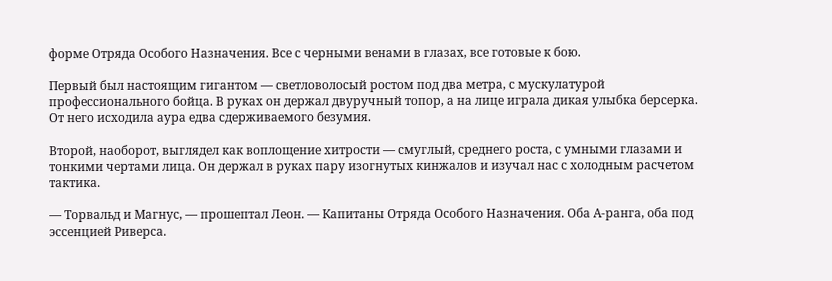форме Отряда Особого Назначения. Все с черными венами в глазах, все готовые к бою.

Первый был настоящим гигантом — светловолосый ростом под два метра, с мускулатурой профессионального бойца. В руках он держал двуручный топор, а на лице играла дикая улыбка берсерка. От него исходила аура едва сдерживаемого безумия.

Второй, наоборот, выглядел как воплощение хитрости — смуглый, среднего роста, с умными глазами и тонкими чертами лица. Он держал в руках пару изогнутых кинжалов и изучал нас с холодным расчетом тактика.

— Торвальд и Магнус, — прошептал Леон. — Капитаны Отряда Особого Назначения. Оба А-ранга, оба под эссенцией Риверса.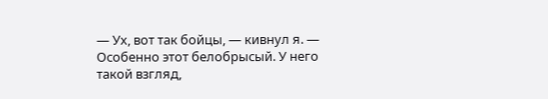— Ух, вот так бойцы, — кивнул я. — Особенно этот белобрысый. У него такой взгляд,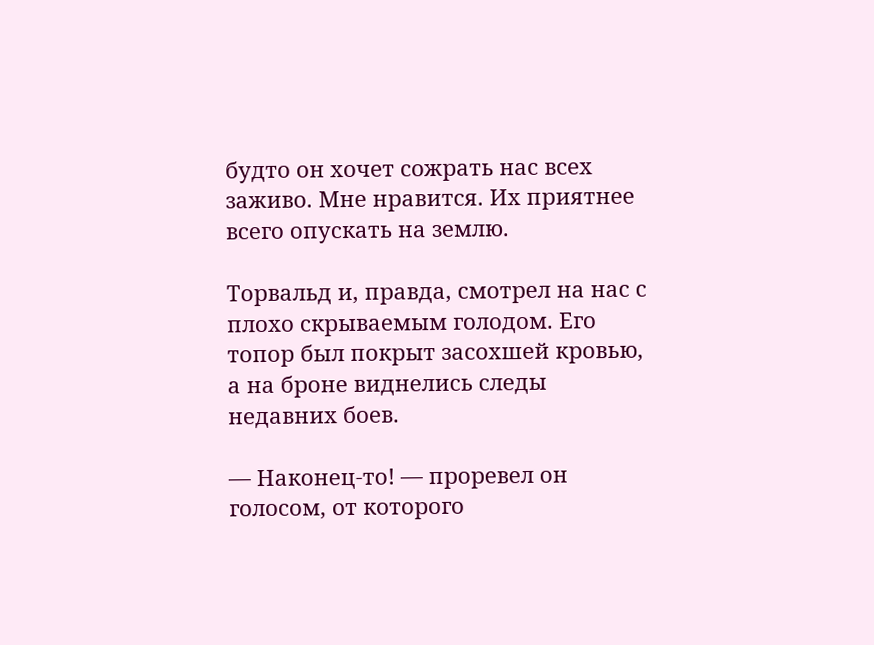будто он хочет сожрать нас всех заживо. Мне нравится. Их приятнее всего опускать на землю.

Торвальд и, правда, смотрел на нас с плохо скрываемым голодом. Его топор был покрыт засохшей кровью, а на броне виднелись следы недавних боев.

— Наконец-то! — проревел он голосом, от которого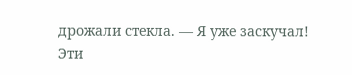дрожали стекла. — Я уже заскучал! Эти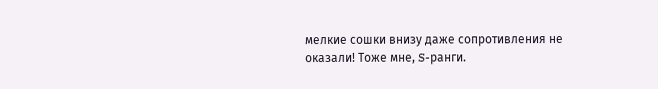мелкие сошки внизу даже сопротивления не оказали! Тоже мне, S-ранги.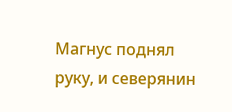Магнус поднял руку, и северянин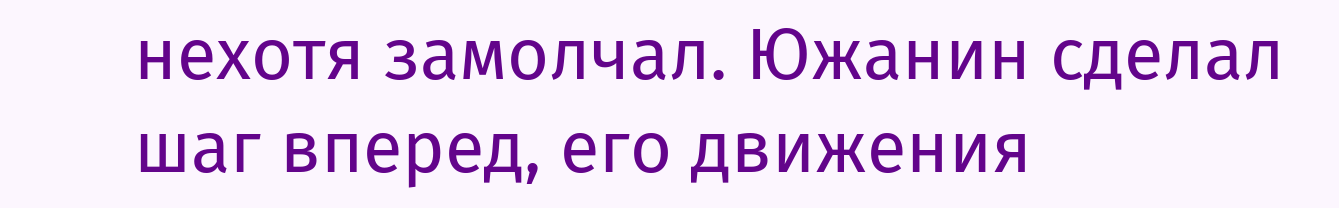нехотя замолчал. Южанин сделал шаг вперед, его движения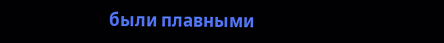были плавными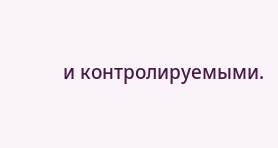и контролируемыми.